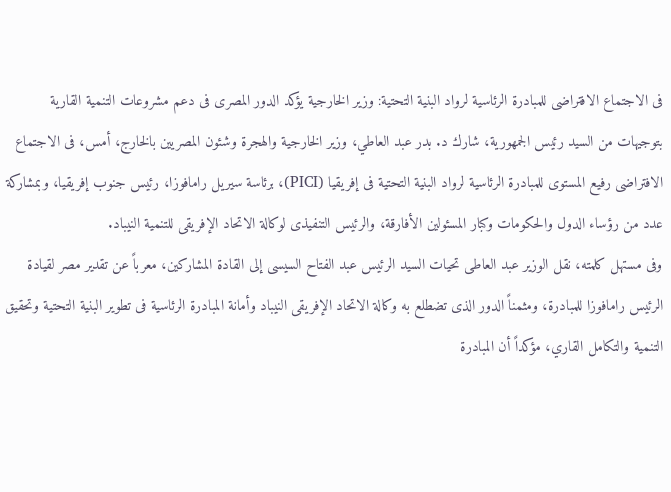فى الاجتماع الافتراضى للمبادرة الرئاسية لرواد البنية التحتية: وزير الخارجية يؤكد الدور المصرى فى دعم مشروعات التنمية القارية
بتوجيهات من السيد رئيس الجمهورية، شارك د. بدر عبد العاطي، وزير الخارجية والهجرة وشئون المصريين بالخارج، أمس، فى الاجتماع الافتراضى رفيع المستوى للمبادرة الرئاسية لرواد البنية التحتية فى إفريقيا (PICI)، برئاسة سيريل رامافوزا، رئيس جنوب إفريقيا، وبمشاركة عدد من رؤساء الدول والحكومات وكبار المسئولين الأفارقة، والرئيس التنفيذى لوكالة الاتحاد الإفريقى للتنمية النيباد.
وفى مستهل كلمته، نقل الوزير عبد العاطى تحيات السيد الرئيس عبد الفتاح السيسى إلى القادة المشاركين، معرباً عن تقدير مصر لقيادة الرئيس رامافوزا للمبادرة، ومثمناً الدور الذى تضطلع به وكالة الاتحاد الإفريقى النيباد وأمانة المبادرة الرئاسية فى تطوير البنية التحتية وتحقيق التنمية والتكامل القاري، مؤكداً أن المبادرة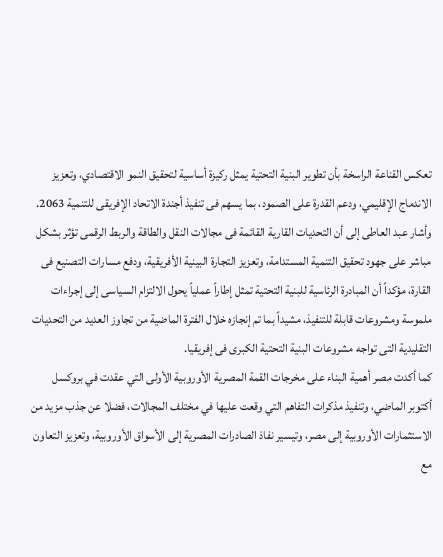تعكس القناعة الراسخة بأن تطوير البنية التحتية يمثل ركيزة أساسية لتحقيق النمو الاقتصادي، وتعزيز الاندماج الإقليمي، ودعم القدرة على الصمود، بما يسهم فى تنفيذ أجندة الاتحاد الإفريقى للتنمية 2063.
وأشار عبد العاطى إلى أن التحديات القارية القائمة فى مجالات النقل والطاقة والربط الرقمى تؤثر بشكل مباشر على جهود تحقيق التنمية المستدامة، وتعزيز التجارة البينية الأفريقية، ودفع مسارات التصنيع فى القارة، مؤكداً أن المبادرة الرئاسية للبنية التحتية تمثل إطاراً عملياً يحول الالتزام السياسى إلى إجراءات ملموسة ومشروعات قابلة للتنفيذ، مشيداً بما تم إنجازه خلال الفترة الماضية من تجاوز العديد من التحديات التقليدية التى تواجه مشروعات البنية التحتية الكبرى فى إفريقيا.
كما أكدت مصر أهمية البناء على مخرجات القمة المصرية الأوروبية الأولى التي عقدت في بروكسل أكتوبر الماضي، وتنفيذ مذكرات التفاهم التي وقعت عليها في مختلف المجالات، فضلا عن جذب مزيد من الاستثمارات الأوروبية إلى مصر، وتيسير نفاذ الصادرات المصرية إلى الأسواق الأوروبية، وتعزيز التعاون مع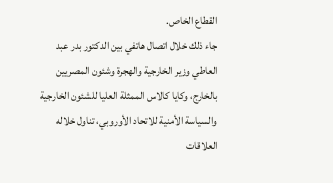القطاع الخاص.
جاء ذلك خلال اتصال هاتفي بين الدكتور بدر عبد العاطي وزير الخارجية والهجرة وشئون المصريين بالخارج، وكايا كالاس الممثلة العليا للشئون الخارجية والسياسة الأمنية للاتحاد الأوروبي، تناول خلاله العلاقات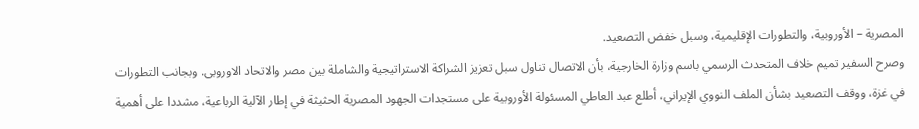المصرية – الأوروبية، والتطورات الإقليمية، وسبل خفض التصعيد.
وصرح السفير تميم خلاف المتحدث الرسمي باسم وزارة الخارجية، بأن الاتصال تناول سبل تعزيز الشراكة الاستراتيجية والشاملة بين مصر والاتحاد الاوروبى. وبجانب التطورات في غزة، ووقف التصعيد بشأن الملف النووي الإيراني، أطلع عبد العاطي المسئولة الأوروبية على مستجدات الجهود المصرية الحثيثة في إطار الآلية الرباعية، مشددا على أهمية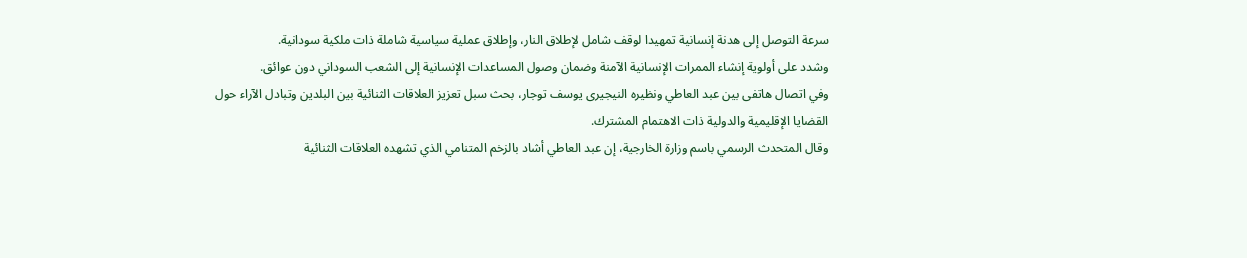سرعة التوصل إلى هدنة إنسانية تمهيدا لوقف شامل لإطلاق النار، وإطلاق عملية سياسية شاملة ذات ملكية سودانية.
وشدد على أولوية إنشاء الممرات الإنسانية الآمنة وضمان وصول المساعدات الإنسانية إلى الشعب السوداني دون عوائق.
وفي اتصال هاتفى بين عبد العاطي ونظيره النيجيرى يوسف توجار، بحث سبل تعزيز العلاقات الثنائية بين البلدين وتبادل الآراء حول القضايا الإقليمية والدولية ذات الاهتمام المشترك.
وقال المتحدث الرسمي باسم وزارة الخارجية، إن عبد العاطي أشاد بالزخم المتنامي الذي تشهده العلاقات الثنائية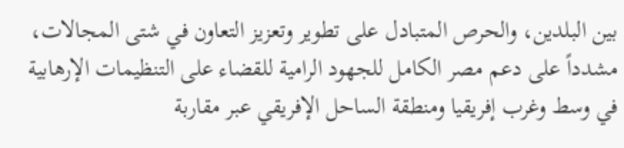بين البلدين، والحرص المتبادل على تطوير وتعزيز التعاون في شتى المجالات، مشدداً على دعم مصر الكامل للجهود الرامية للقضاء على التنظيمات الإرهابية في وسط وغرب إفريقيا ومنطقة الساحل الإفريقي عبر مقاربة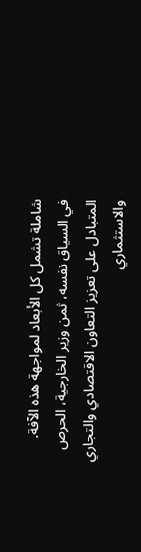شاملة تشمل كل الأبعاد لمواجهة هذه الآفة.
في السياق نفسه، ثمن وزير الخارجية، الحرص المتبادل على تعزيز التعاون الاقتصادي والتجاري والاستثماري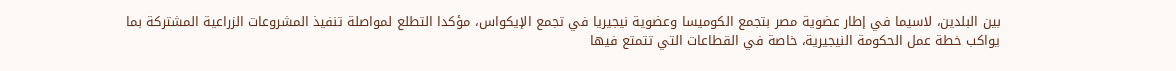بين البلدين، لاسيما في إطار عضوية مصر بتجمع الكوميسا وعضوية نيجيريا في تجمع الإيكواس، مؤكدا التطلع لمواصلة تنفيذ المشروعات الزراعية المشتركة بما يواكب خطة عمل الحكومة النيجيرية، خاصة في القطاعات التي تتمتع فيها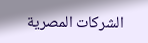الشركات المصرية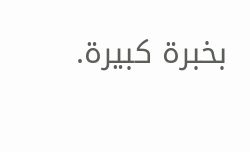بخبرة كبيرة.